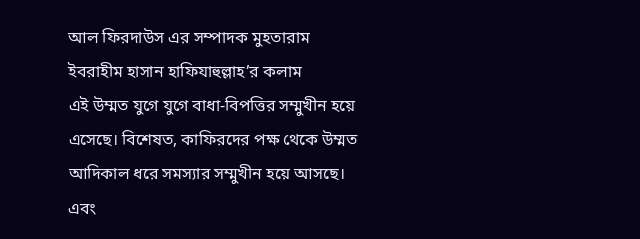আল ফিরদাউস এর সম্পাদক মুহতারাম ইবরাহীম হাসান হাফিযাহুল্লাহ’র কলাম
এই উম্মত যুগে যুগে বাধা-বিপত্তির সম্মুখীন হয়ে এসেছে। বিশেষত, কাফিরদের পক্ষ থেকে উম্মত আদিকাল ধরে সমস্যার সম্মুখীন হয়ে আসছে। এবং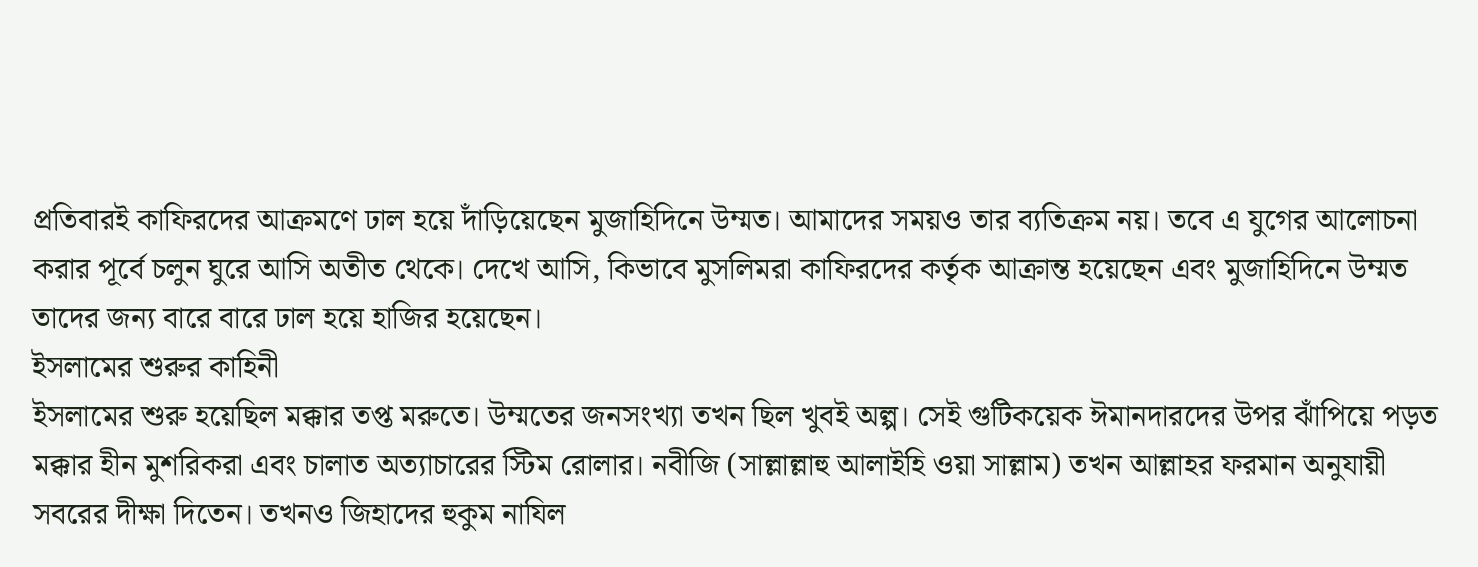প্রতিবারই কাফিরদের আক্রমণে ঢাল হয়ে দাঁড়িয়েছেন মুজাহিদিনে উম্মত। আমাদের সময়ও তার ব্যতিক্রম নয়। তবে এ যুগের আলোচনা করার পূর্বে চলুন ঘুরে আসি অতীত থেকে। দেখে আসি, কিভাবে মুসলিমরা কাফিরদের কর্তৃক আক্রান্ত হয়েছেন এবং মুজাহিদিনে উম্মত তাদের জন্য বারে বারে ঢাল হয়ে হাজির হয়েছেন।
ইসলামের শুরুর কাহিনী
ইসলামের শুরু হয়েছিল মক্কার তপ্ত মরুতে। উম্মতের জনসংখ্যা তখন ছিল খুবই অল্প। সেই গুটিকয়েক ঈমানদারদের উপর ঝাঁপিয়ে পড়ত মক্কার হীন মুশরিকরা এবং চালাত অত্যাচারের স্টিম রোলার। নবীজি (সাল্লাল্লাহু আলাইহি ওয়া সাল্লাম) তখন আল্লাহর ফরমান অনুযায়ী সবরের দীক্ষা দিতেন। তখনও জিহাদের হুকুম নাযিল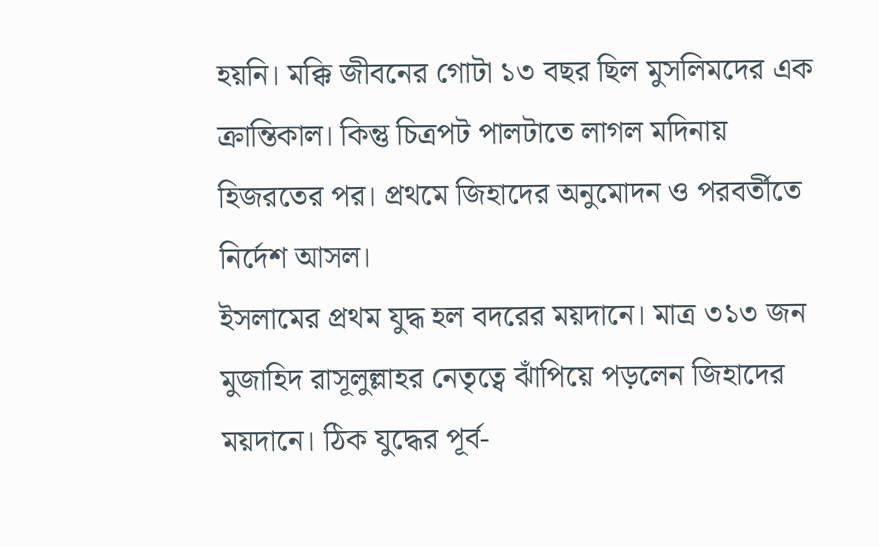হয়নি। মক্কি জীবনের গোটা ১৩ বছর ছিল মুসলিমদের এক ক্রান্তিকাল। কিন্তু চিত্রপট পালটাতে লাগল মদিনায় হিজরতের পর। প্রথমে জিহাদের অনুমোদন ও পরবর্তীতে নির্দেশ আসল।
ইসলামের প্রথম যুদ্ধ হল বদরের ময়দানে। মাত্র ৩১৩ জন মুজাহিদ রাসূলুল্লাহর নেতৃত্বে ঝাঁপিয়ে পড়লেন জিহাদের ময়দানে। ঠিক যুদ্ধের পূর্ব-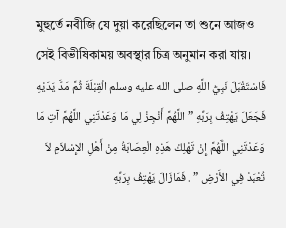মুহুর্তে নবীজি যে দুয়া করেছিলেন তা শুনে আজও সেই বিভীষিকাময় অবস্থার চিত্র অনুমান করা যায়।
فَاسْتَقْبَلَ نَبِيُّ اللَّهِ صلى الله عليه وسلم الْقِبْلَةَ ثُمَّ مَدَّ يَدَيْهِ فَجَعَلَ يَهْتِفُ بِرَبِّهِ ” اللَّهُمَّ أَنْجِزْ لِي مَا وَعَدْتَنِي اللَّهُمَّ آتِ مَا وَعَدْتَنِي اللَّهُمَّ إِنْ تَهْلِكْ هَذِهِ الْعِصَابَةُ مِنْ أَهْلِ الإِسْلاَمِ لاَ تُعْبَدْ فِي الأَرْضِ ” . فَمَازَالَ يَهْتِفُ بِرَبِّهِ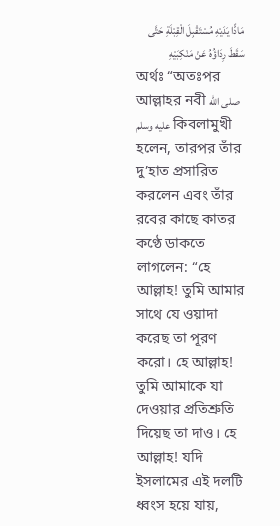مَادًّا يَدَيْهِ مُسْتَقْبِلَ الْقِبْلَةِ حَتَّى سَقَطَ رِدَاؤُهُ عَنْ مَنْكِبَيْهِ
অর্থঃ “অতঃপর আল্লাহর নবী صلى الله عليه وسلم কিবলামুখী হলেন, তারপর তাঁর দু’হাত প্রসারিত করলেন এবং তাঁর রবের কাছে কাতর কণ্ঠে ডাকতে লাগলেন: “হে আল্লাহ! তুমি আমার সাথে যে ওয়াদা করেছ তা পূরণ করো। হে আল্লাহ! তুমি আমাকে যা দেওয়ার প্রতিশ্রুতি দিয়েছ তা দাও। হে আল্লাহ! যদি ইসলামের এই দলটি ধ্বংস হয়ে যায়,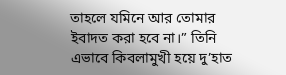তাহলে যমিনে আর তোমার ইবাদত করা হবে না।” তিনি এভাবে কিবলামুখী হয়ে দু’হাত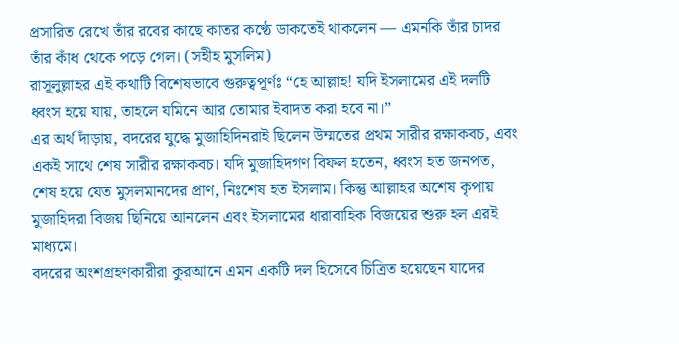প্রসারিত রেখে তাঁর রবের কাছে কাতর কণ্ঠে ডাকতেই থাকলেন — এমনকি তাঁর চাদর তাঁর কাঁধ থেকে পড়ে গেল। (সহীহ মুসলিম)
রাসূলুল্লাহর এই কথাটি বিশেষভাবে গুরুত্বপূর্ণঃ “হে আল্লাহ! যদি ইসলামের এই দলটি ধ্বংস হয়ে যায়, তাহলে যমিনে আর তোমার ইবাদত করা হবে না।”
এর অর্থ দাঁড়ায়, বদরের যুদ্ধে মুজাহিদিনরাই ছিলেন উম্মতের প্রথম সারীর রক্ষাকবচ, এবং একই সাথে শেষ সারীর রক্ষাকবচ। যদি মুজাহিদগণ বিফল হতেন, ধ্বংস হত জনপত, শেষ হয়ে যেত মুসলমানদের প্রাণ, নিঃশেষ হত ইসলাম। কিন্তু আল্লাহর অশেষ কৃপায় মুজাহিদরা বিজয় ছিনিয়ে আনলেন এবং ইসলামের ধারাবাহিক বিজয়ের শুরু হল এরই মাধ্যমে।
বদরের অংশগ্রহণকারীরা কুরআনে এমন একটি দল হিসেবে চিত্রিত হয়েছেন যাদের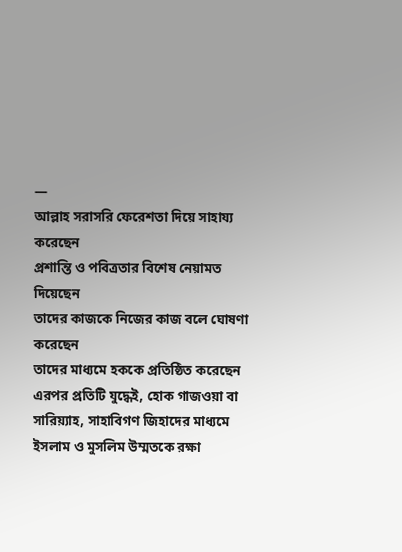—
আল্লাহ সরাসরি ফেরেশতা দিয়ে সাহায্য করেছেন
প্রশান্তি ও পবিত্রতার বিশেষ নেয়ামত দিয়েছেন
তাদের কাজকে নিজের কাজ বলে ঘোষণা করেছেন
তাদের মাধ্যমে হককে প্রতিষ্ঠিত করেছেন
এরপর প্রতিটি যুদ্ধেই, হোক গাজওয়া বা সারিয়্যাহ, সাহাবিগণ জিহাদের মাধ্যমে ইসলাম ও মুসলিম উম্মতকে রক্ষা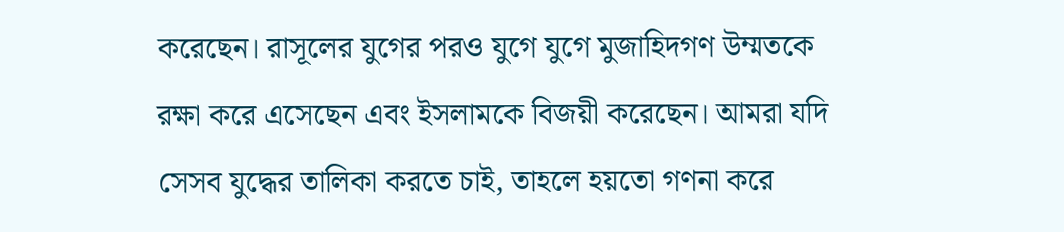করেছেন। রাসূলের যুগের পরও যুগে যুগে মুজাহিদগণ উম্মতকে রক্ষা করে এসেছেন এবং ইসলামকে বিজয়ী করেছেন। আমরা যদি সেসব যুদ্ধের তালিকা করতে চাই, তাহলে হয়তো গণনা করে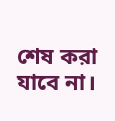শেষ করা যাবে না।